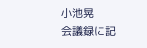小池晃
会議録に記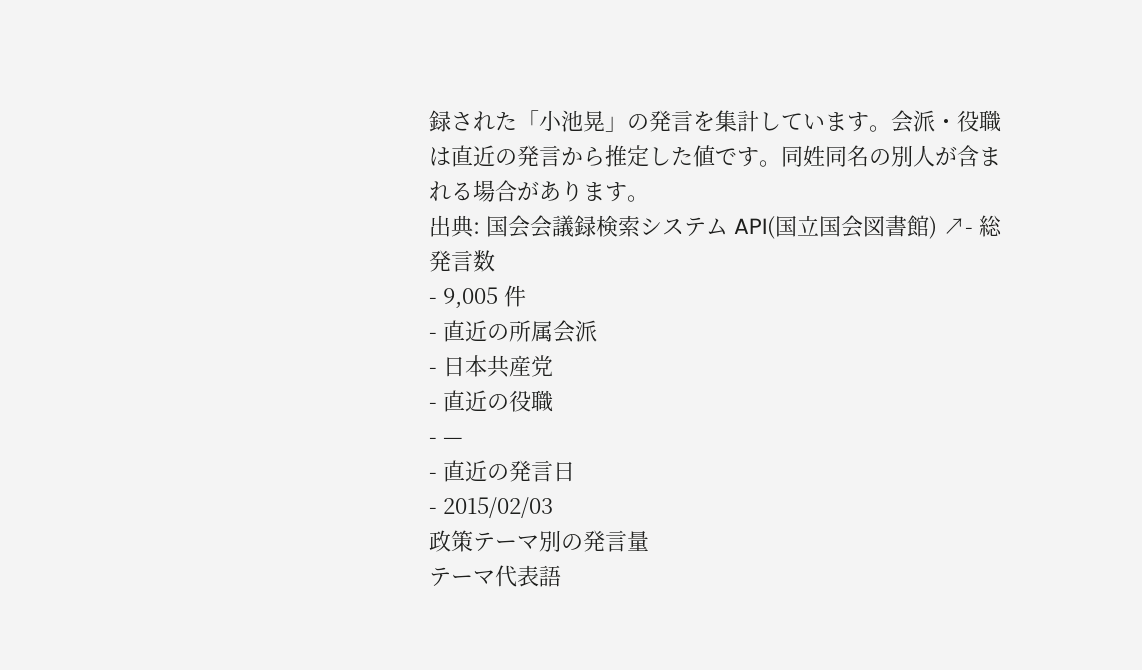録された「小池晃」の発言を集計しています。会派・役職は直近の発言から推定した値です。同姓同名の別人が含まれる場合があります。
出典: 国会会議録検索システム API(国立国会図書館) ↗- 総発言数
- 9,005 件
- 直近の所属会派
- 日本共産党
- 直近の役職
- —
- 直近の発言日
- 2015/02/03
政策テーマ別の発言量
テーマ代表語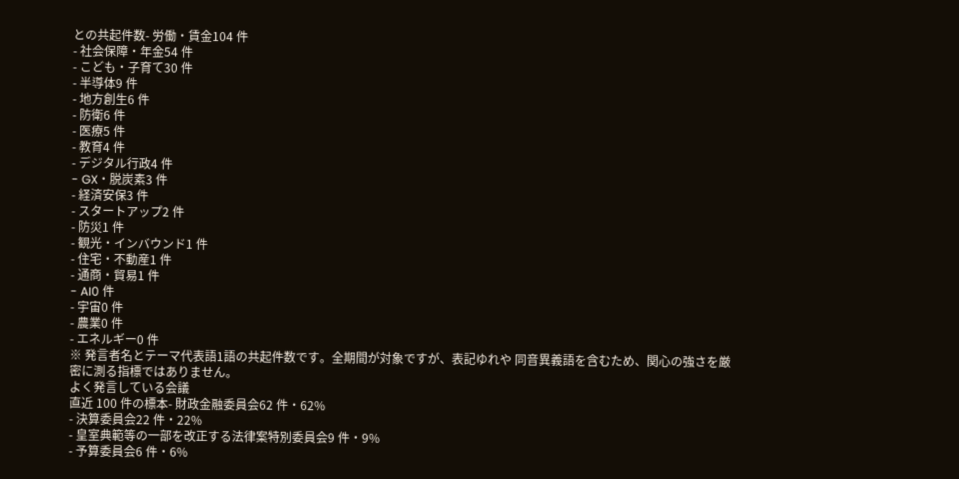との共起件数- 労働・賃金104 件
- 社会保障・年金54 件
- こども・子育て30 件
- 半導体9 件
- 地方創生6 件
- 防衛6 件
- 医療5 件
- 教育4 件
- デジタル行政4 件
- GX・脱炭素3 件
- 経済安保3 件
- スタートアップ2 件
- 防災1 件
- 観光・インバウンド1 件
- 住宅・不動産1 件
- 通商・貿易1 件
- AI0 件
- 宇宙0 件
- 農業0 件
- エネルギー0 件
※ 発言者名とテーマ代表語1語の共起件数です。全期間が対象ですが、表記ゆれや 同音異義語を含むため、関心の強さを厳密に測る指標ではありません。
よく発言している会議
直近 100 件の標本- 財政金融委員会62 件・62%
- 決算委員会22 件・22%
- 皇室典範等の一部を改正する法律案特別委員会9 件・9%
- 予算委員会6 件・6%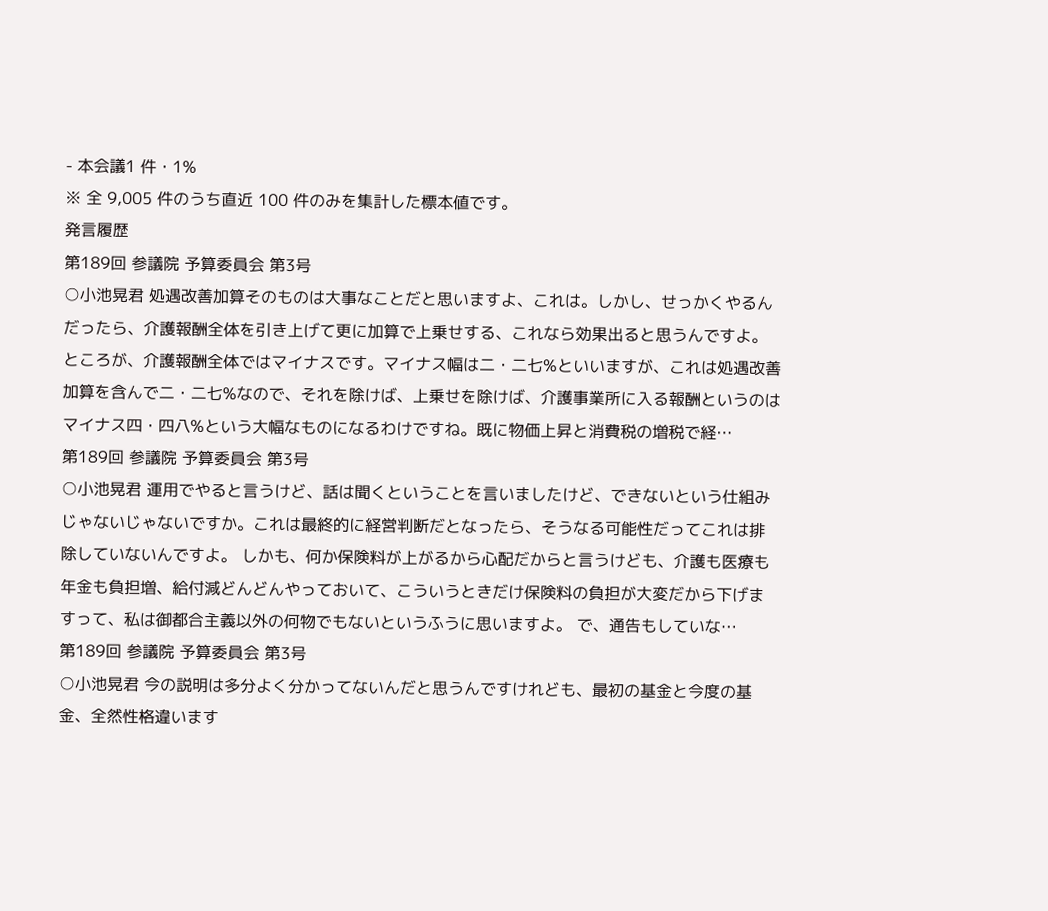- 本会議1 件・1%
※ 全 9,005 件のうち直近 100 件のみを集計した標本値です。
発言履歴
第189回 参議院 予算委員会 第3号
○小池晃君 処遇改善加算そのものは大事なことだと思いますよ、これは。しかし、せっかくやるんだったら、介護報酬全体を引き上げて更に加算で上乗せする、これなら効果出ると思うんですよ。ところが、介護報酬全体ではマイナスです。マイナス幅は二・二七%といいますが、これは処遇改善加算を含んで二・二七%なので、それを除けば、上乗せを除けば、介護事業所に入る報酬というのはマイナス四・四八%という大幅なものになるわけですね。既に物価上昇と消費税の増税で経…
第189回 参議院 予算委員会 第3号
○小池晃君 運用でやると言うけど、話は聞くということを言いましたけど、できないという仕組みじゃないじゃないですか。これは最終的に経営判断だとなったら、そうなる可能性だってこれは排除していないんですよ。 しかも、何か保険料が上がるから心配だからと言うけども、介護も医療も年金も負担増、給付減どんどんやっておいて、こういうときだけ保険料の負担が大変だから下げますって、私は御都合主義以外の何物でもないというふうに思いますよ。 で、通告もしていな…
第189回 参議院 予算委員会 第3号
○小池晃君 今の説明は多分よく分かってないんだと思うんですけれども、最初の基金と今度の基金、全然性格違います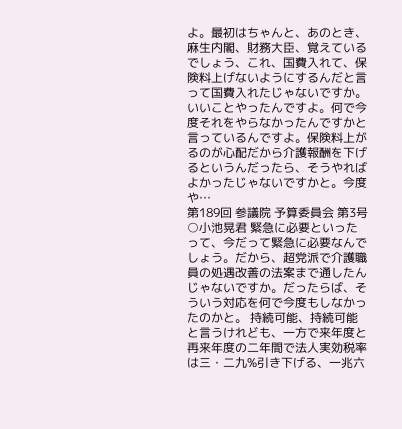よ。最初はちゃんと、あのとき、麻生内閣、財務大臣、覚えているでしょう、これ、国費入れて、保険料上げないようにするんだと言って国費入れたじゃないですか。いいことやったんですよ。何で今度それをやらなかったんですかと言っているんですよ。保険料上がるのが心配だから介護報酬を下げるというんだったら、そうやればよかったじゃないですかと。今度や…
第189回 参議院 予算委員会 第3号
○小池晃君 緊急に必要といったって、今だって緊急に必要なんでしょう。だから、超党派で介護職員の処遇改善の法案まで通したんじゃないですか。だったらば、そういう対応を何で今度もしなかったのかと。 持続可能、持続可能と言うけれども、一方で来年度と再来年度の二年間で法人実効税率は三・二九%引き下げる、一兆六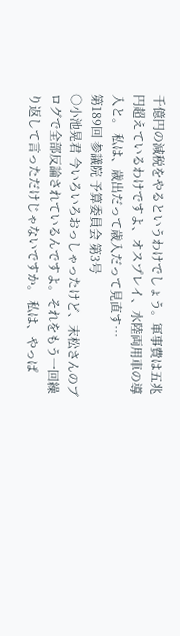千億円の減税をやるというわけでしょう。軍事費は五兆円超えているわけですよ、オスプレイ、水陸両用車の導入と。 私は、歳出だって歳入だって見直す…
第189回 参議院 予算委員会 第3号
○小池晃君 今いろいろおっしゃったけど、末松さんのブログで全部反論されているんですよ。それをもう一回繰り返して言っただけじゃないですか。 私は、やっぱ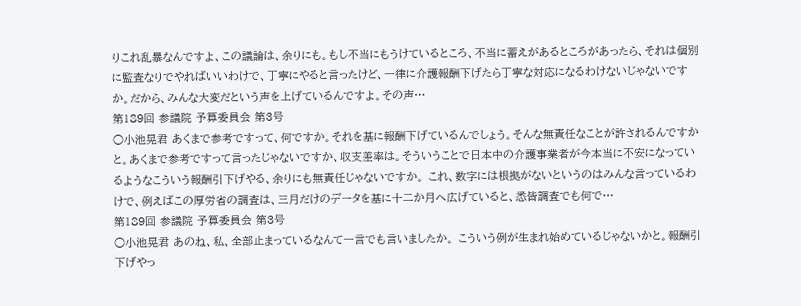りこれ乱暴なんですよ、この議論は、余りにも。もし不当にもうけているところ、不当に蓄えがあるところがあったら、それは個別に監査なりでやればいいわけで、丁寧にやると言ったけど、一律に介護報酬下げたら丁寧な対応になるわけないじゃないですか。だから、みんな大変だという声を上げているんですよ。その声…
第189回 参議院 予算委員会 第3号
○小池晃君 あくまで参考ですって、何ですか。それを基に報酬下げているんでしょう。そんな無責任なことが許されるんですかと。あくまで参考ですって言ったじゃないですか、収支差率は。そういうことで日本中の介護事業者が今本当に不安になっているようなこういう報酬引下げやる、余りにも無責任じゃないですか。 これ、数字には根拠がないというのはみんな言っているわけで、例えばこの厚労省の調査は、三月だけのデータを基に十二か月へ広げていると、悉皆調査でも何で…
第189回 参議院 予算委員会 第3号
○小池晃君 あのね、私、全部止まっているなんて一言でも言いましたか。 こういう例が生まれ始めているじゃないかと。報酬引下げやっ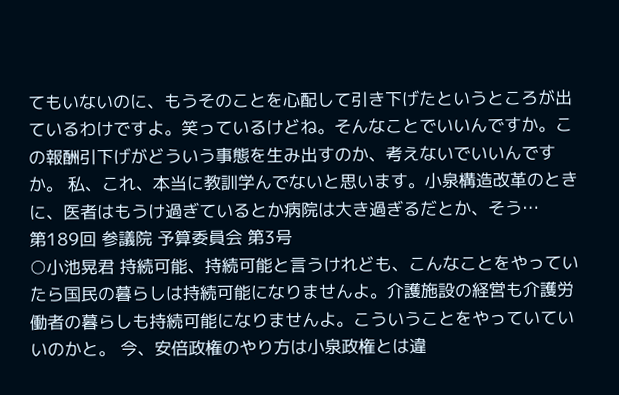てもいないのに、もうそのことを心配して引き下げたというところが出ているわけですよ。笑っているけどね。そんなことでいいんですか。この報酬引下げがどういう事態を生み出すのか、考えないでいいんですか。 私、これ、本当に教訓学んでないと思います。小泉構造改革のときに、医者はもうけ過ぎているとか病院は大き過ぎるだとか、そう…
第189回 参議院 予算委員会 第3号
○小池晃君 持続可能、持続可能と言うけれども、こんなことをやっていたら国民の暮らしは持続可能になりませんよ。介護施設の経営も介護労働者の暮らしも持続可能になりませんよ。こういうことをやっていていいのかと。 今、安倍政権のやり方は小泉政権とは違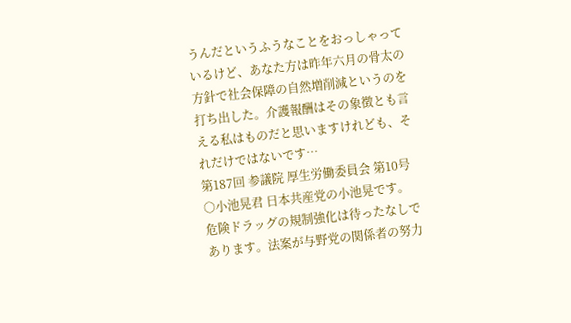うんだというふうなことをおっしゃっているけど、あなた方は昨年六月の骨太の方針で社会保障の自然増削減というのを打ち出した。介護報酬はその象徴とも言える私はものだと思いますけれども、それだけではないです…
第187回 参議院 厚生労働委員会 第10号
○小池晃君 日本共産党の小池晃です。 危険ドラッグの規制強化は待ったなしであります。法案が与野党の関係者の努力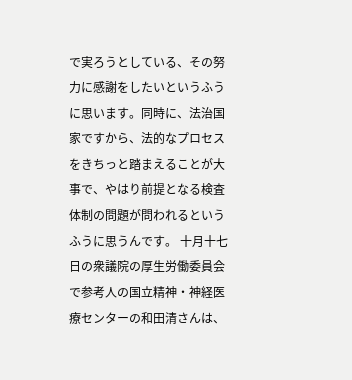で実ろうとしている、その努力に感謝をしたいというふうに思います。同時に、法治国家ですから、法的なプロセスをきちっと踏まえることが大事で、やはり前提となる検査体制の問題が問われるというふうに思うんです。 十月十七日の衆議院の厚生労働委員会で参考人の国立精神・神経医療センターの和田清さんは、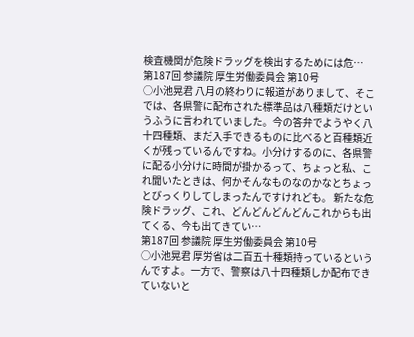検査機関が危険ドラッグを検出するためには危…
第187回 参議院 厚生労働委員会 第10号
○小池晃君 八月の終わりに報道がありまして、そこでは、各県警に配布された標準品は八種類だけというふうに言われていました。今の答弁でようやく八十四種類、まだ入手できるものに比べると百種類近くが残っているんですね。小分けするのに、各県警に配る小分けに時間が掛かるって、ちょっと私、これ聞いたときは、何かそんなものなのかなとちょっとびっくりしてしまったんですけれども。 新たな危険ドラッグ、これ、どんどんどんどんこれからも出てくる、今も出てきてい…
第187回 参議院 厚生労働委員会 第10号
○小池晃君 厚労省は二百五十種類持っているというんですよ。一方で、警察は八十四種類しか配布できていないと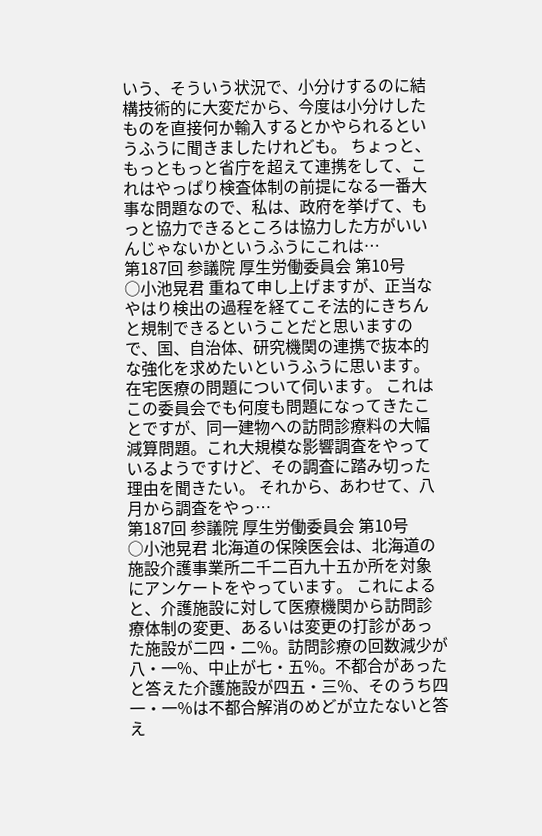いう、そういう状況で、小分けするのに結構技術的に大変だから、今度は小分けしたものを直接何か輸入するとかやられるというふうに聞きましたけれども。 ちょっと、もっともっと省庁を超えて連携をして、これはやっぱり検査体制の前提になる一番大事な問題なので、私は、政府を挙げて、もっと協力できるところは協力した方がいいんじゃないかというふうにこれは…
第187回 参議院 厚生労働委員会 第10号
○小池晃君 重ねて申し上げますが、正当なやはり検出の過程を経てこそ法的にきちんと規制できるということだと思いますので、国、自治体、研究機関の連携で抜本的な強化を求めたいというふうに思います。 在宅医療の問題について伺います。 これはこの委員会でも何度も問題になってきたことですが、同一建物への訪問診療料の大幅減算問題。これ大規模な影響調査をやっているようですけど、その調査に踏み切った理由を聞きたい。 それから、あわせて、八月から調査をやっ…
第187回 参議院 厚生労働委員会 第10号
○小池晃君 北海道の保険医会は、北海道の施設介護事業所二千二百九十五か所を対象にアンケートをやっています。 これによると、介護施設に対して医療機関から訪問診療体制の変更、あるいは変更の打診があった施設が二四・二%。訪問診療の回数減少が八・一%、中止が七・五%。不都合があったと答えた介護施設が四五・三%、そのうち四一・一%は不都合解消のめどが立たないと答え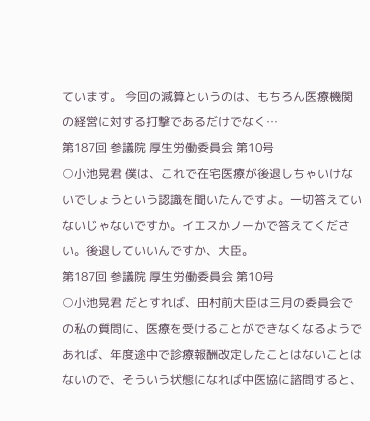ています。 今回の減算というのは、もちろん医療機関の経営に対する打撃であるだけでなく…
第187回 参議院 厚生労働委員会 第10号
○小池晃君 僕は、これで在宅医療が後退しちゃいけないでしょうという認識を聞いたんですよ。一切答えていないじゃないですか。イエスかノーかで答えてください。後退していいんですか、大臣。
第187回 参議院 厚生労働委員会 第10号
○小池晃君 だとすれば、田村前大臣は三月の委員会での私の質問に、医療を受けることができなくなるようであれば、年度途中で診療報酬改定したことはないことはないので、そういう状態になれば中医協に諮問すると、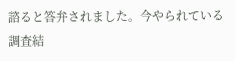諮ると答弁されました。今やられている調査結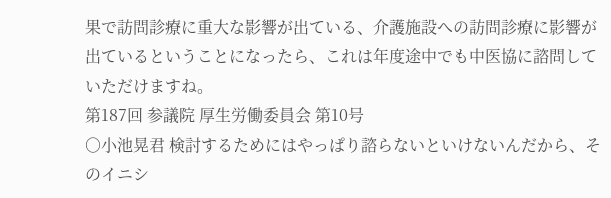果で訪問診療に重大な影響が出ている、介護施設への訪問診療に影響が出ているということになったら、これは年度途中でも中医協に諮問していただけますね。
第187回 参議院 厚生労働委員会 第10号
○小池晃君 検討するためにはやっぱり諮らないといけないんだから、そのイニシ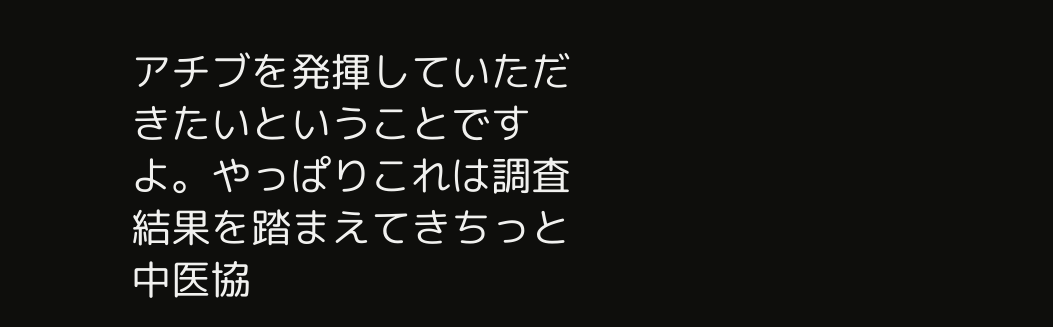アチブを発揮していただきたいということですよ。やっぱりこれは調査結果を踏まえてきちっと中医協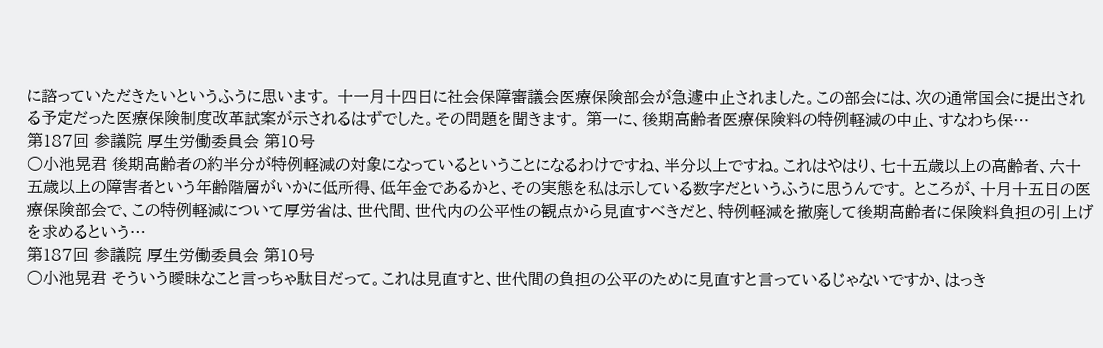に諮っていただきたいというふうに思います。 十一月十四日に社会保障審議会医療保険部会が急遽中止されました。この部会には、次の通常国会に提出される予定だった医療保険制度改革試案が示されるはずでした。その問題を聞きます。 第一に、後期高齢者医療保険料の特例軽減の中止、すなわち保…
第187回 参議院 厚生労働委員会 第10号
○小池晃君 後期高齢者の約半分が特例軽減の対象になっているということになるわけですね、半分以上ですね。これはやはり、七十五歳以上の高齢者、六十五歳以上の障害者という年齢階層がいかに低所得、低年金であるかと、その実態を私は示している数字だというふうに思うんです。 ところが、十月十五日の医療保険部会で、この特例軽減について厚労省は、世代間、世代内の公平性の観点から見直すべきだと、特例軽減を撤廃して後期高齢者に保険料負担の引上げを求めるという…
第187回 参議院 厚生労働委員会 第10号
○小池晃君 そういう曖昧なこと言っちゃ駄目だって。これは見直すと、世代間の負担の公平のために見直すと言っているじゃないですか、はっき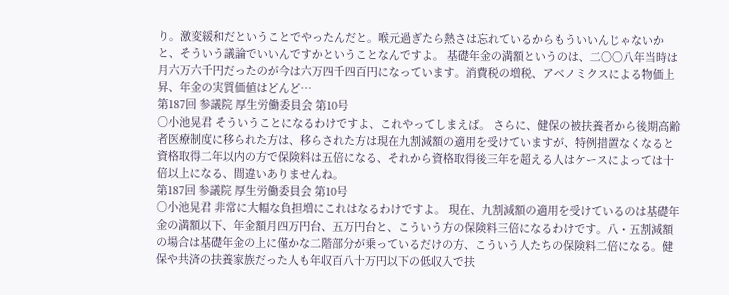り。激変緩和だということでやったんだと。喉元過ぎたら熱さは忘れているからもういいんじゃないかと、そういう議論でいいんですかということなんですよ。 基礎年金の満額というのは、二〇〇八年当時は月六万六千円だったのが今は六万四千四百円になっています。消費税の増税、アベノミクスによる物価上昇、年金の実質価値はどんど…
第187回 参議院 厚生労働委員会 第10号
○小池晃君 そういうことになるわけですよ、これやってしまえば。 さらに、健保の被扶養者から後期高齢者医療制度に移られた方は、移らされた方は現在九割減額の適用を受けていますが、特例措置なくなると資格取得二年以内の方で保険料は五倍になる、それから資格取得後三年を超える人はケースによっては十倍以上になる、間違いありませんね。
第187回 参議院 厚生労働委員会 第10号
○小池晃君 非常に大幅な負担増にこれはなるわけですよ。 現在、九割減額の適用を受けているのは基礎年金の満額以下、年金額月四万円台、五万円台と、こういう方の保険料三倍になるわけです。八・五割減額の場合は基礎年金の上に僅かな二階部分が乗っているだけの方、こういう人たちの保険料二倍になる。健保や共済の扶養家族だった人も年収百八十万円以下の低収入で扶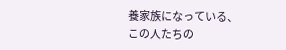養家族になっている、この人たちの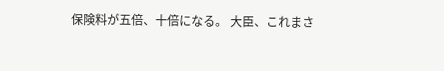保険料が五倍、十倍になる。 大臣、これまさ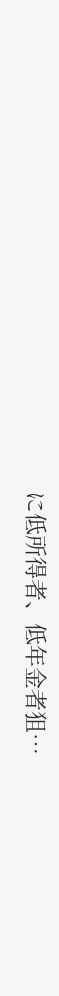に低所得者、低年金者狙…